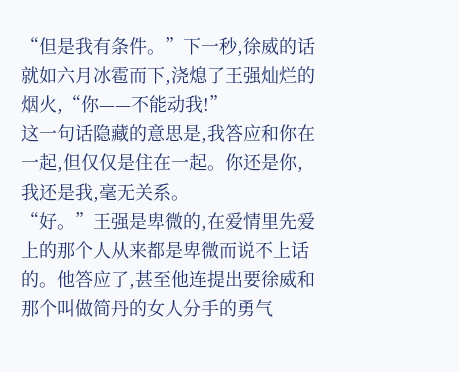“但是我有条件。”下一秒,徐威的话就如六月冰雹而下,浇熄了王强灿烂的烟火,“你——不能动我!”
这一句话隐藏的意思是,我答应和你在一起,但仅仅是住在一起。你还是你,我还是我,毫无关系。
“好。”王强是卑微的,在爱情里先爱上的那个人从来都是卑微而说不上话的。他答应了,甚至他连提出要徐威和那个叫做简丹的女人分手的勇气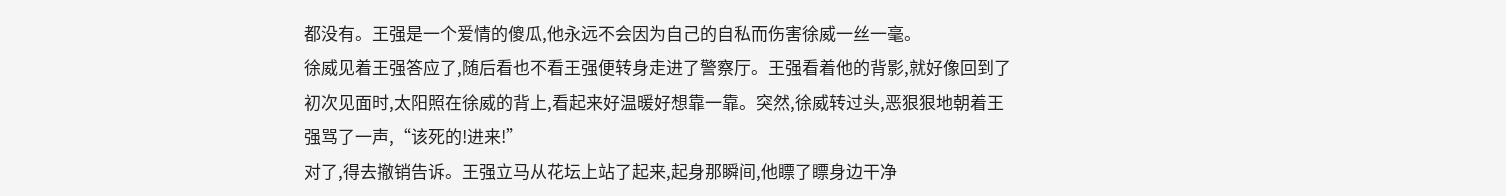都没有。王强是一个爱情的傻瓜,他永远不会因为自己的自私而伤害徐威一丝一毫。
徐威见着王强答应了,随后看也不看王强便转身走进了警察厅。王强看着他的背影,就好像回到了初次见面时,太阳照在徐威的背上,看起来好温暖好想靠一靠。突然,徐威转过头,恶狠狠地朝着王强骂了一声,“该死的!进来!”
对了,得去撤销告诉。王强立马从花坛上站了起来,起身那瞬间,他瞟了瞟身边干净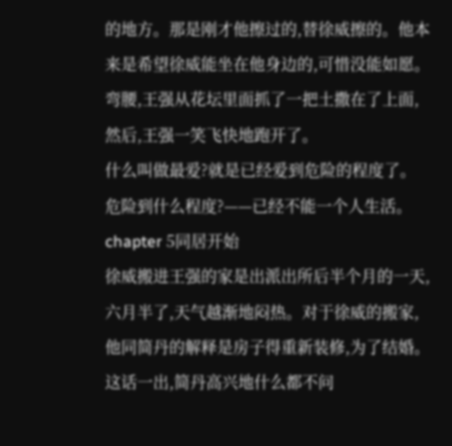的地方。那是刚才他擦过的,替徐威擦的。他本来是希望徐威能坐在他身边的,可惜没能如愿。弯腰,王强从花坛里面抓了一把土撒在了上面,然后,王强一笑飞快地跑开了。
什么叫做最爱?就是已经爱到危险的程度了。危险到什么程度?——已经不能一个人生活。
chapter 5同居开始
徐威搬进王强的家是出派出所后半个月的一天,六月半了,天气越渐地闷热。对于徐威的搬家,他同简丹的解释是房子得重新装修,为了结婚。这话一出,简丹高兴地什么都不问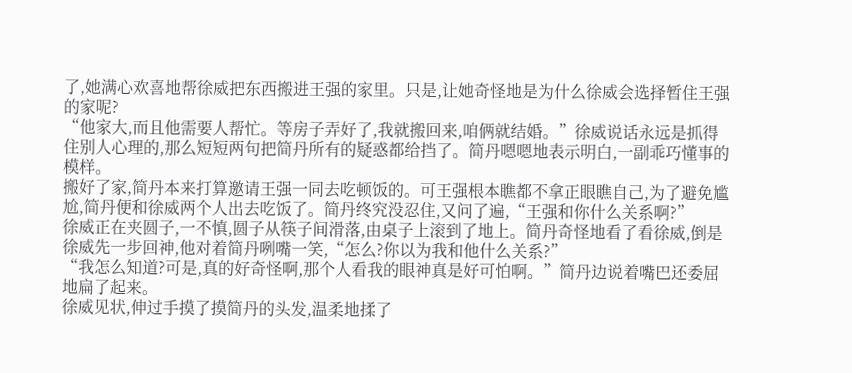了,她满心欢喜地帮徐威把东西搬进王强的家里。只是,让她奇怪地是为什么徐威会选择暂住王强的家呢?
“他家大,而且他需要人帮忙。等房子弄好了,我就搬回来,咱俩就结婚。”徐威说话永远是抓得住别人心理的,那么短短两句把简丹所有的疑惑都给挡了。简丹嗯嗯地表示明白,一副乖巧懂事的模样。
搬好了家,简丹本来打算邀请王强一同去吃顿饭的。可王强根本瞧都不拿正眼瞧自己,为了避免尴尬,简丹便和徐威两个人出去吃饭了。简丹终究没忍住,又问了遍,“王强和你什么关系啊?”
徐威正在夹圆子,一不慎,圆子从筷子间滑落,由桌子上滚到了地上。简丹奇怪地看了看徐威,倒是徐威先一步回神,他对着简丹咧嘴一笑,“怎么?你以为我和他什么关系?”
“我怎么知道?可是,真的好奇怪啊,那个人看我的眼神真是好可怕啊。”简丹边说着嘴巴还委屈地扁了起来。
徐威见状,伸过手摸了摸简丹的头发,温柔地揉了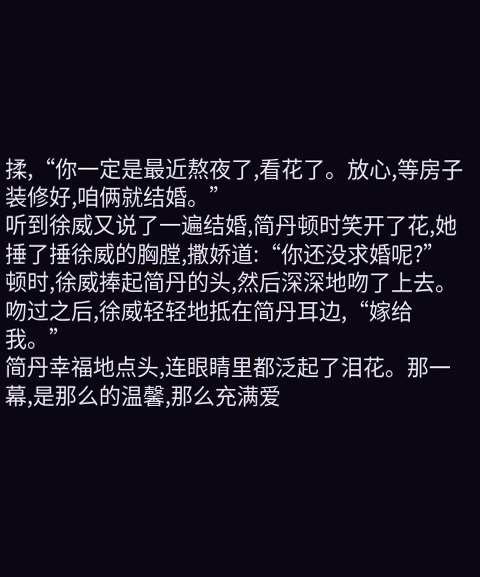揉,“你一定是最近熬夜了,看花了。放心,等房子装修好,咱俩就结婚。”
听到徐威又说了一遍结婚,简丹顿时笑开了花,她捶了捶徐威的胸膛,撒娇道:“你还没求婚呢?”
顿时,徐威捧起简丹的头,然后深深地吻了上去。吻过之后,徐威轻轻地抵在简丹耳边,“嫁给我。”
简丹幸福地点头,连眼睛里都泛起了泪花。那一幕,是那么的温馨,那么充满爱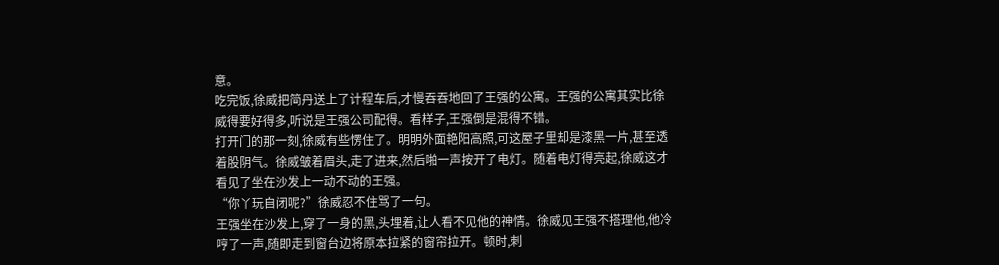意。
吃完饭,徐威把简丹送上了计程车后,才慢吞吞地回了王强的公寓。王强的公寓其实比徐威得要好得多,听说是王强公司配得。看样子,王强倒是混得不错。
打开门的那一刻,徐威有些愣住了。明明外面艳阳高照,可这屋子里却是漆黑一片,甚至透着股阴气。徐威皱着眉头,走了进来,然后啪一声按开了电灯。随着电灯得亮起,徐威这才看见了坐在沙发上一动不动的王强。
“你丫玩自闭呢?”徐威忍不住骂了一句。
王强坐在沙发上,穿了一身的黑,头埋着,让人看不见他的神情。徐威见王强不搭理他,他冷哼了一声,随即走到窗台边将原本拉紧的窗帘拉开。顿时,刺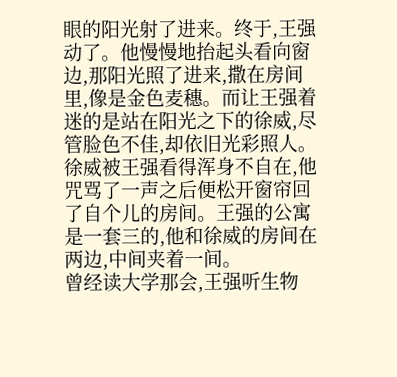眼的阳光射了进来。终于,王强动了。他慢慢地抬起头看向窗边,那阳光照了进来,撒在房间里,像是金色麦穗。而让王强着迷的是站在阳光之下的徐威,尽管脸色不佳,却依旧光彩照人。
徐威被王强看得浑身不自在,他咒骂了一声之后便松开窗帘回了自个儿的房间。王强的公寓是一套三的,他和徐威的房间在两边,中间夹着一间。
曾经读大学那会,王强听生物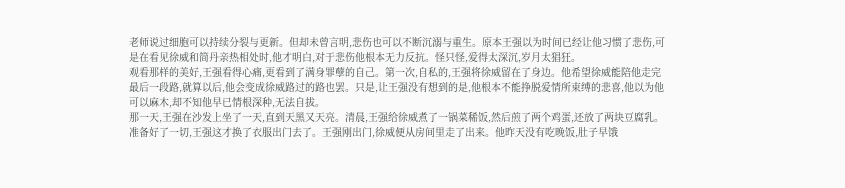老师说过细胞可以持续分裂与更新。但却未曾言明,悲伤也可以不断沉溺与重生。原本王强以为时间已经让他习惯了悲伤,可是在看见徐威和简丹亲热相处时,他才明白,对于悲伤他根本无力反抗。怪只怪,爱得太深沉,岁月太猖狂。
观看那样的美好,王强看得心痛,更看到了满身罪孽的自己。第一次,自私的,王强将徐威留在了身边。他希望徐威能陪他走完最后一段路,就算以后,他会变成徐威路过的路也罢。只是,让王强没有想到的是,他根本不能挣脱爱情所束缚的悲喜,他以为他可以麻木,却不知他早已情根深种,无法自拔。
那一天,王强在沙发上坐了一天,直到天黑又天亮。清晨,王强给徐威煮了一锅菜稀饭,然后煎了两个鸡蛋,还放了两块豆腐乳。准备好了一切,王强这才换了衣服出门去了。王强刚出门,徐威便从房间里走了出来。他昨天没有吃晚饭,肚子早饿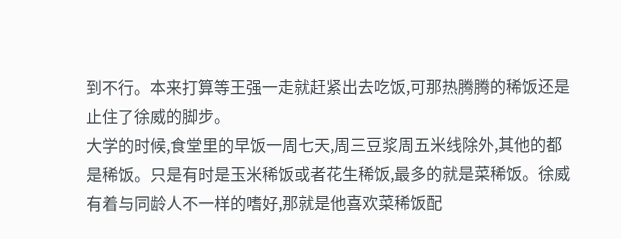到不行。本来打算等王强一走就赶紧出去吃饭,可那热腾腾的稀饭还是止住了徐威的脚步。
大学的时候,食堂里的早饭一周七天,周三豆浆周五米线除外,其他的都是稀饭。只是有时是玉米稀饭或者花生稀饭,最多的就是菜稀饭。徐威有着与同龄人不一样的嗜好,那就是他喜欢菜稀饭配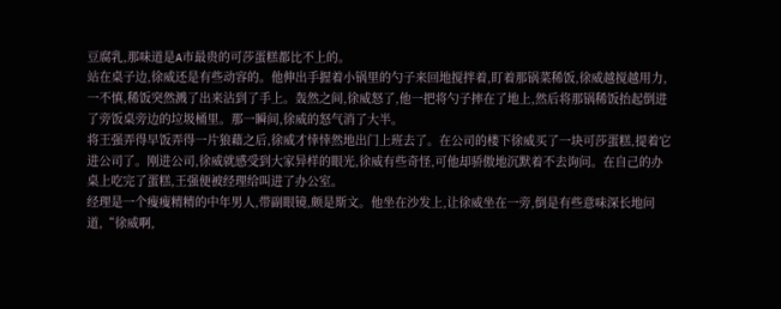豆腐乳,那味道是A市最贵的可莎蛋糕都比不上的。
站在桌子边,徐威还是有些动容的。他伸出手握着小锅里的勺子来回地搅拌着,盯着那锅菜稀饭,徐威越搅越用力,一不慎,稀饭突然溅了出来沾到了手上。轰然之间,徐威怒了,他一把将勺子摔在了地上,然后将那锅稀饭抬起倒进了旁饭桌旁边的垃圾桶里。那一瞬间,徐威的怒气消了大半。
将王强弄得早饭弄得一片狼藉之后,徐威才悻悻然地出门上班去了。在公司的楼下徐威买了一块可莎蛋糕,提着它进公司了。刚进公司,徐威就感受到大家异样的眼光,徐威有些奇怪,可他却骄傲地沉默着不去询问。在自己的办桌上吃完了蛋糕,王强便被经理给叫进了办公室。
经理是一个瘦瘦精精的中年男人,带副眼镜,颇是斯文。他坐在沙发上,让徐威坐在一旁,倒是有些意味深长地问道,“徐威啊,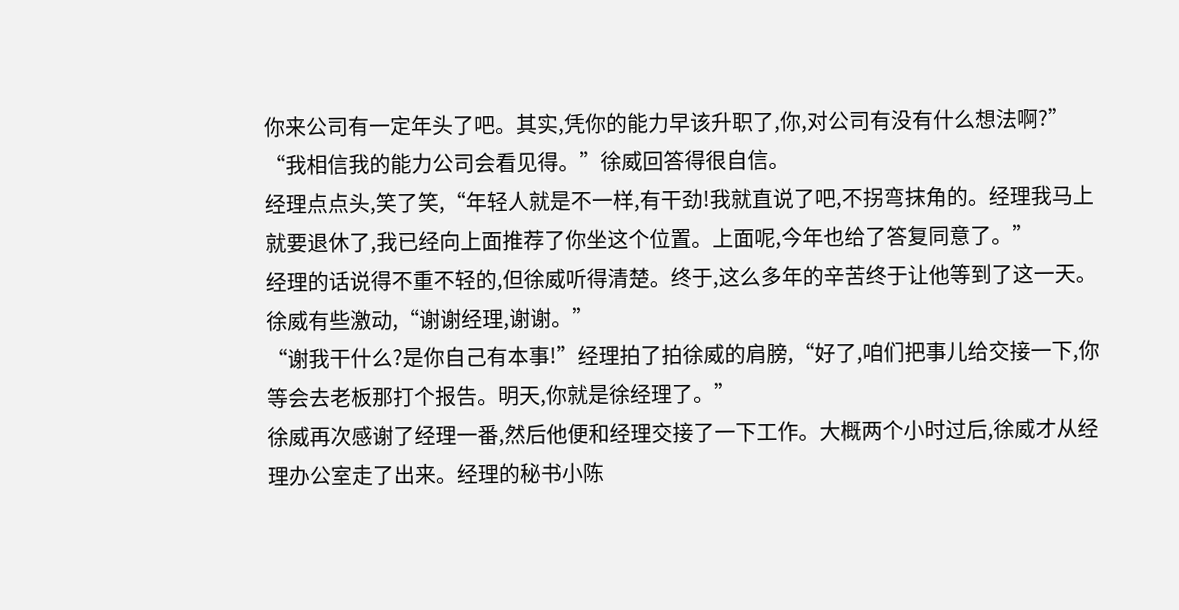你来公司有一定年头了吧。其实,凭你的能力早该升职了,你,对公司有没有什么想法啊?”
“我相信我的能力公司会看见得。”徐威回答得很自信。
经理点点头,笑了笑,“年轻人就是不一样,有干劲!我就直说了吧,不拐弯抹角的。经理我马上就要退休了,我已经向上面推荐了你坐这个位置。上面呢,今年也给了答复同意了。”
经理的话说得不重不轻的,但徐威听得清楚。终于,这么多年的辛苦终于让他等到了这一天。徐威有些激动,“谢谢经理,谢谢。”
“谢我干什么?是你自己有本事!”经理拍了拍徐威的肩膀,“好了,咱们把事儿给交接一下,你等会去老板那打个报告。明天,你就是徐经理了。”
徐威再次感谢了经理一番,然后他便和经理交接了一下工作。大概两个小时过后,徐威才从经理办公室走了出来。经理的秘书小陈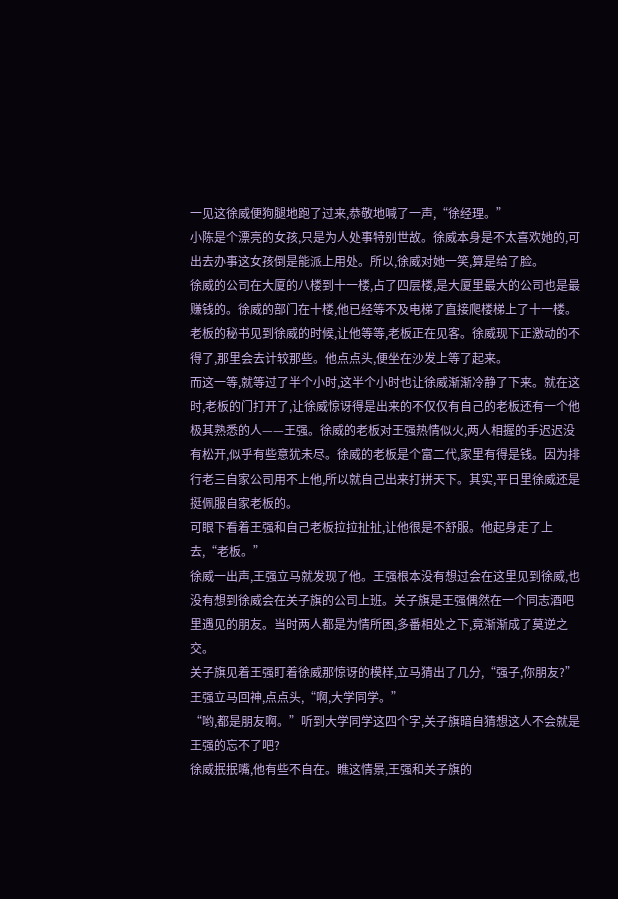一见这徐威便狗腿地跑了过来,恭敬地喊了一声,“徐经理。”
小陈是个漂亮的女孩,只是为人处事特别世故。徐威本身是不太喜欢她的,可出去办事这女孩倒是能派上用处。所以,徐威对她一笑,算是给了脸。
徐威的公司在大厦的八楼到十一楼,占了四层楼,是大厦里最大的公司也是最赚钱的。徐威的部门在十楼,他已经等不及电梯了直接爬楼梯上了十一楼。老板的秘书见到徐威的时候,让他等等,老板正在见客。徐威现下正激动的不得了,那里会去计较那些。他点点头,便坐在沙发上等了起来。
而这一等,就等过了半个小时,这半个小时也让徐威渐渐冷静了下来。就在这时,老板的门打开了,让徐威惊讶得是出来的不仅仅有自己的老板还有一个他极其熟悉的人——王强。徐威的老板对王强热情似火,两人相握的手迟迟没有松开,似乎有些意犹未尽。徐威的老板是个富二代,家里有得是钱。因为排行老三自家公司用不上他,所以就自己出来打拼天下。其实,平日里徐威还是挺佩服自家老板的。
可眼下看着王强和自己老板拉拉扯扯,让他很是不舒服。他起身走了上去,“老板。”
徐威一出声,王强立马就发现了他。王强根本没有想过会在这里见到徐威,也没有想到徐威会在关子旗的公司上班。关子旗是王强偶然在一个同志酒吧里遇见的朋友。当时两人都是为情所困,多番相处之下,竟渐渐成了莫逆之交。
关子旗见着王强盯着徐威那惊讶的模样,立马猜出了几分,“强子,你朋友?”
王强立马回神,点点头,“啊,大学同学。”
“哟,都是朋友啊。”听到大学同学这四个字,关子旗暗自猜想这人不会就是王强的忘不了吧?
徐威抿抿嘴,他有些不自在。瞧这情景,王强和关子旗的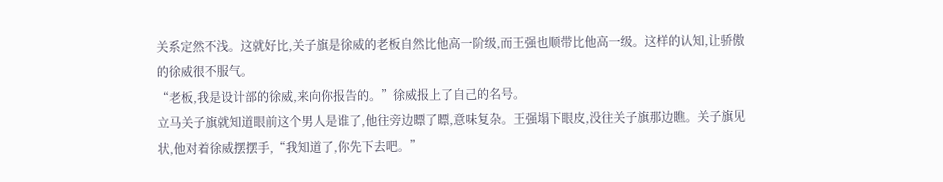关系定然不浅。这就好比,关子旗是徐威的老板自然比他高一阶级,而王强也顺带比他高一级。这样的认知,让骄傲的徐威很不服气。
“老板,我是设计部的徐威,来向你报告的。”徐威报上了自己的名号。
立马关子旗就知道眼前这个男人是谁了,他往旁边瞟了瞟,意味复杂。王强塌下眼皮,没往关子旗那边瞧。关子旗见状,他对着徐威摆摆手,“我知道了,你先下去吧。”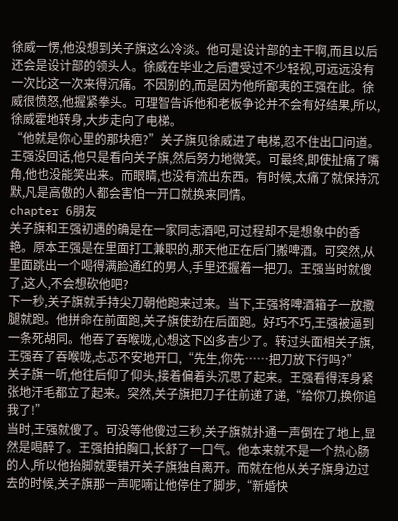徐威一愣,他没想到关子旗这么冷淡。他可是设计部的主干啊,而且以后还会是设计部的领头人。徐威在毕业之后遭受过不少轻视,可远远没有一次比这一次来得沉痛。不因别的,而是因为他所鄙夷的王强在此。徐威很愤怒,他握紧拳头。可理智告诉他和老板争论并不会有好结果,所以,徐威霍地转身,大步走向了电梯。
“他就是你心里的那块疤?”关子旗见徐威进了电梯,忍不住出口问道。
王强没回话,他只是看向关子旗,然后努力地微笑。可最终,即使扯痛了嘴角,他也没能笑出来。而眼睛,也没有流出东西。有时候,太痛了就保持沉默,凡是高傲的人都会害怕一开口就换来同情。
chapter 6朋友
关子旗和王强初遇的确是在一家同志酒吧,可过程却不是想象中的香艳。原本王强是在里面打工兼职的,那天他正在后门搬啤酒。可突然,从里面跳出一个喝得满脸通红的男人,手里还握着一把刀。王强当时就傻了,这人,不会想砍他吧?
下一秒,关子旗就手持尖刀朝他跑来过来。当下,王强将啤酒箱子一放撒腿就跑。他拼命在前面跑,关子旗使劲在后面跑。好巧不巧,王强被逼到一条死胡同。他吞了吞喉咙,心想这下凶多吉少了。转过头面相关子旗,王强吞了吞喉咙,忐忑不安地开口,“先生,你先……把刀放下行吗?”
关子旗一听,他往后仰了仰头,接着偏着头沉思了起来。王强看得浑身紧张地汗毛都立了起来。突然,关子旗把刀子往前递了递,“给你刀,换你追我了!”
当时,王强就傻了。可没等他傻过三秒,关子旗就扑通一声倒在了地上,显然是喝醉了。王强拍拍胸口,长舒了一口气。他本来就不是一个热心肠的人,所以他抬脚就要错开关子旗独自离开。而就在他从关子旗身边过去的时候,关子旗那一声呢喃让他停住了脚步,“新婚快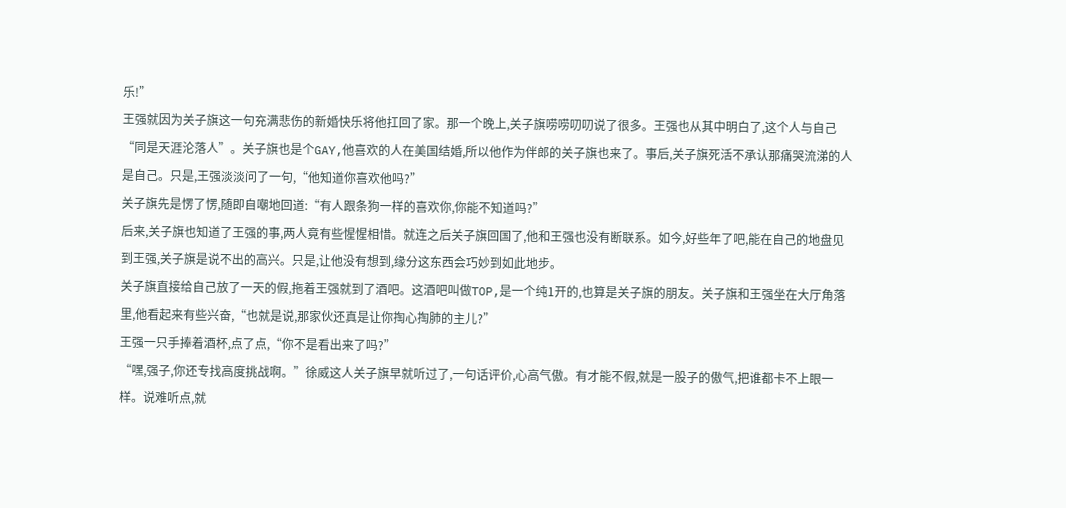乐!”
王强就因为关子旗这一句充满悲伤的新婚快乐将他扛回了家。那一个晚上,关子旗唠唠叨叨说了很多。王强也从其中明白了,这个人与自己“同是天涯沦落人”。关子旗也是个GAY,他喜欢的人在美国结婚,所以他作为伴郎的关子旗也来了。事后,关子旗死活不承认那痛哭流涕的人是自己。只是,王强淡淡问了一句,“他知道你喜欢他吗?”
关子旗先是愣了愣,随即自嘲地回道:“有人跟条狗一样的喜欢你,你能不知道吗?”
后来,关子旗也知道了王强的事,两人竟有些惺惺相惜。就连之后关子旗回国了,他和王强也没有断联系。如今,好些年了吧,能在自己的地盘见到王强,关子旗是说不出的高兴。只是,让他没有想到,缘分这东西会巧妙到如此地步。
关子旗直接给自己放了一天的假,拖着王强就到了酒吧。这酒吧叫做TOP,是一个纯1开的,也算是关子旗的朋友。关子旗和王强坐在大厅角落里,他看起来有些兴奋,“也就是说,那家伙还真是让你掏心掏肺的主儿?”
王强一只手捧着酒杯,点了点,“你不是看出来了吗?”
“嘿,强子,你还专找高度挑战啊。”徐威这人关子旗早就听过了,一句话评价,心高气傲。有才能不假,就是一股子的傲气,把谁都卡不上眼一样。说难听点,就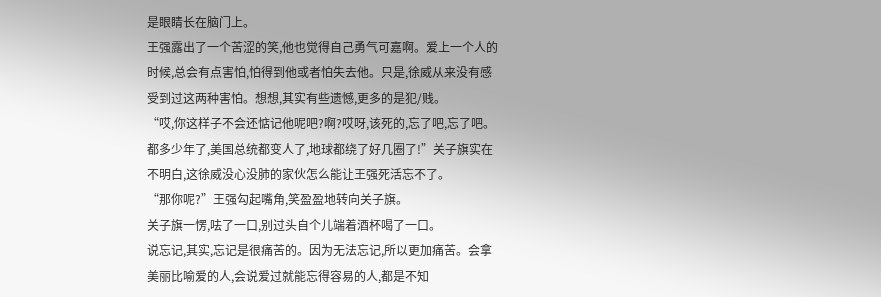是眼睛长在脑门上。
王强露出了一个苦涩的笑,他也觉得自己勇气可嘉啊。爱上一个人的时候,总会有点害怕,怕得到他或者怕失去他。只是,徐威从来没有感受到过这两种害怕。想想,其实有些遗憾,更多的是犯/贱。
“哎,你这样子不会还惦记他呢吧?啊?哎呀,该死的,忘了吧,忘了吧。都多少年了,美国总统都变人了,地球都绕了好几圈了!”关子旗实在不明白,这徐威没心没肺的家伙怎么能让王强死活忘不了。
“那你呢?”王强勾起嘴角,笑盈盈地转向关子旗。
关子旗一愣,呿了一口,别过头自个儿端着酒杯喝了一口。
说忘记,其实,忘记是很痛苦的。因为无法忘记,所以更加痛苦。会拿美丽比喻爱的人,会说爱过就能忘得容易的人,都是不知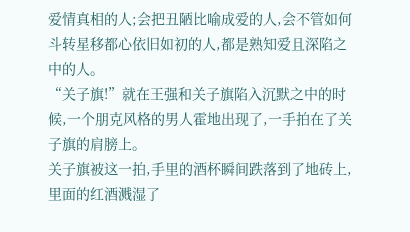爱情真相的人;会把丑陋比喻成爱的人,会不管如何斗转星移都心依旧如初的人,都是熟知爱且深陷之中的人。
“关子旗!”就在王强和关子旗陷入沉默之中的时候,一个朋克风格的男人霍地出现了,一手拍在了关子旗的肩膀上。
关子旗被这一拍,手里的酒杯瞬间跌落到了地砖上,里面的红酒溅湿了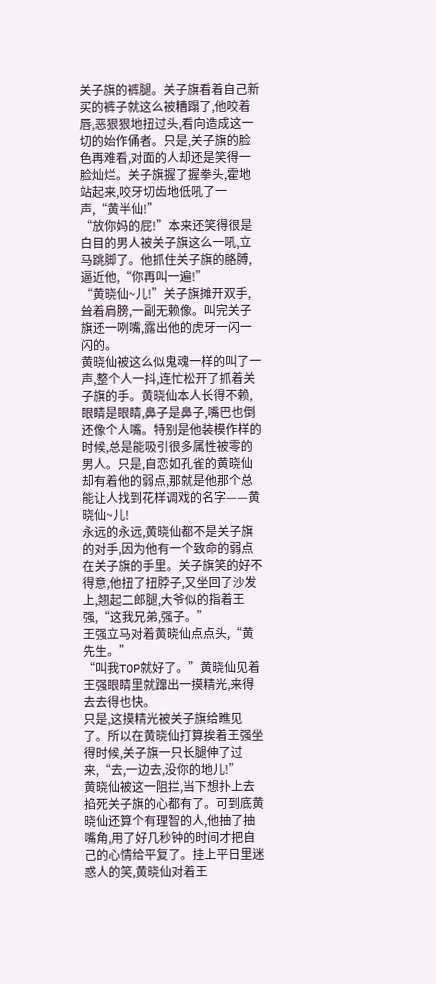关子旗的裤腿。关子旗看着自己新买的裤子就这么被糟蹋了,他咬着唇,恶狠狠地扭过头,看向造成这一切的始作俑者。只是,关子旗的脸色再难看,对面的人却还是笑得一脸灿烂。关子旗握了握拳头,霍地站起来,咬牙切齿地低吼了一声,“黄半仙!”
“放你妈的屁!”本来还笑得很是白目的男人被关子旗这么一吼,立马跳脚了。他抓住关子旗的胳膊,逼近他,“你再叫一遍!”
“黄晓仙~儿!”关子旗摊开双手,耸着肩膀,一副无赖像。叫完关子旗还一咧嘴,露出他的虎牙一闪一闪的。
黄晓仙被这么似鬼魂一样的叫了一声,整个人一抖,连忙松开了抓着关子旗的手。黄晓仙本人长得不赖,眼睛是眼睛,鼻子是鼻子,嘴巴也倒还像个人嘴。特别是他装模作样的时候,总是能吸引很多属性被零的男人。只是,自恋如孔雀的黄晓仙却有着他的弱点,那就是他那个总能让人找到花样调戏的名字——黄晓仙~儿!
永远的永远,黄晓仙都不是关子旗的对手,因为他有一个致命的弱点在关子旗的手里。关子旗笑的好不得意,他扭了扭脖子,又坐回了沙发上,翘起二郎腿,大爷似的指着王强,“这我兄弟,强子。”
王强立马对着黄晓仙点点头,“黄先生。”
“叫我TOP就好了。”黄晓仙见着王强眼睛里就蹿出一摸精光,来得去去得也快。
只是,这摸精光被关子旗给瞧见了。所以在黄晓仙打算挨着王强坐得时候,关子旗一只长腿伸了过来,“去,一边去,没你的地儿!”
黄晓仙被这一阻拦,当下想扑上去掐死关子旗的心都有了。可到底黄晓仙还算个有理智的人,他抽了抽嘴角,用了好几秒钟的时间才把自己的心情给平复了。挂上平日里迷惑人的笑,黄晓仙对着王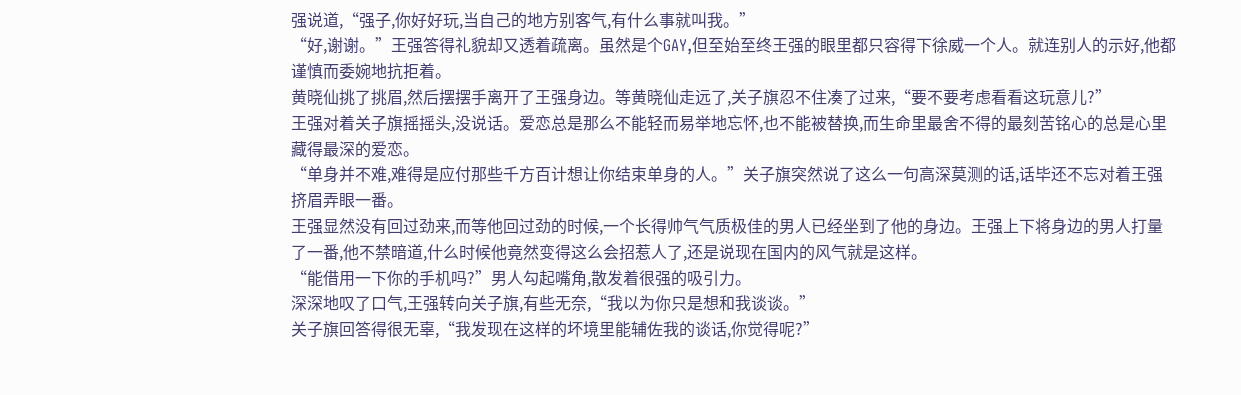强说道,“强子,你好好玩,当自己的地方别客气,有什么事就叫我。”
“好,谢谢。”王强答得礼貌却又透着疏离。虽然是个GAY,但至始至终王强的眼里都只容得下徐威一个人。就连别人的示好,他都谨慎而委婉地抗拒着。
黄晓仙挑了挑眉,然后摆摆手离开了王强身边。等黄晓仙走远了,关子旗忍不住凑了过来,“要不要考虑看看这玩意儿?”
王强对着关子旗摇摇头,没说话。爱恋总是那么不能轻而易举地忘怀,也不能被替换,而生命里最舍不得的最刻苦铭心的总是心里藏得最深的爱恋。
“单身并不难,难得是应付那些千方百计想让你结束单身的人。”关子旗突然说了这么一句高深莫测的话,话毕还不忘对着王强挤眉弄眼一番。
王强显然没有回过劲来,而等他回过劲的时候,一个长得帅气气质极佳的男人已经坐到了他的身边。王强上下将身边的男人打量了一番,他不禁暗道,什么时候他竟然变得这么会招惹人了,还是说现在国内的风气就是这样。
“能借用一下你的手机吗?”男人勾起嘴角,散发着很强的吸引力。
深深地叹了口气,王强转向关子旗,有些无奈,“我以为你只是想和我谈谈。”
关子旗回答得很无辜,“我发现在这样的坏境里能辅佐我的谈话,你觉得呢?”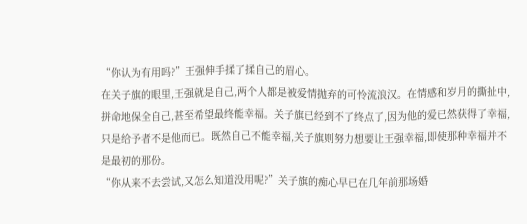“你认为有用吗?”王强伸手揉了揉自己的眉心。
在关子旗的眼里,王强就是自己,两个人都是被爱情抛弃的可怜流浪汉。在情感和岁月的撕扯中,拼命地保全自己,甚至希望最终能幸福。关子旗已经到不了终点了,因为他的爱已然获得了幸福,只是给予者不是他而已。既然自己不能幸福,关子旗则努力想要让王强幸福,即使那种幸福并不是最初的那份。
“你从来不去尝试,又怎么知道没用呢?”关子旗的痴心早已在几年前那场婚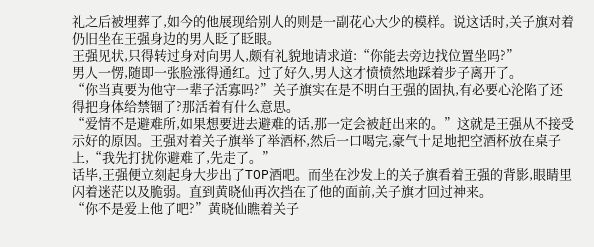礼之后被埋葬了,如今的他展现给别人的则是一副花心大少的模样。说这话时,关子旗对着仍旧坐在王强身边的男人眨了眨眼。
王强见状,只得转过身对向男人,颇有礼貌地请求道:“你能去旁边找位置坐吗?”
男人一愣,随即一张脸涨得通红。过了好久,男人这才愤愤然地踩着步子离开了。
“你当真要为他守一辈子活寡吗?”关子旗实在是不明白王强的固执,有必要心沦陷了还得把身体给禁锢了?那活着有什么意思。
“爱情不是避难所,如果想要进去避难的话,那一定会被赶出来的。”这就是王强从不接受示好的原因。王强对着关子旗举了举酒杯,然后一口喝完,豪气十足地把空酒杯放在桌子上,“我先打扰你避难了,先走了。”
话毕,王强便立刻起身大步出了TOP酒吧。而坐在沙发上的关子旗看着王强的背影,眼睛里闪着迷茫以及脆弱。直到黄晓仙再次挡在了他的面前,关子旗才回过神来。
“你不是爱上他了吧?”黄晓仙瞧着关子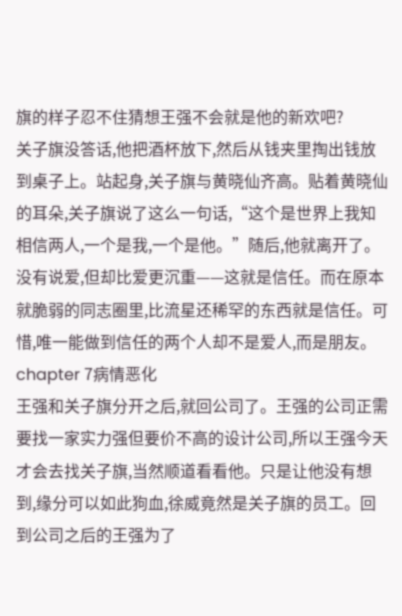旗的样子忍不住猜想王强不会就是他的新欢吧?
关子旗没答话,他把酒杯放下,然后从钱夹里掏出钱放到桌子上。站起身,关子旗与黄晓仙齐高。贴着黄晓仙的耳朵,关子旗说了这么一句话,“这个是世界上我知相信两人,一个是我,一个是他。”随后,他就离开了。
没有说爱,但却比爱更沉重——这就是信任。而在原本就脆弱的同志圈里,比流星还稀罕的东西就是信任。可惜,唯一能做到信任的两个人却不是爱人,而是朋友。
chapter 7病情恶化
王强和关子旗分开之后,就回公司了。王强的公司正需要找一家实力强但要价不高的设计公司,所以王强今天才会去找关子旗,当然顺道看看他。只是让他没有想到,缘分可以如此狗血,徐威竟然是关子旗的员工。回到公司之后的王强为了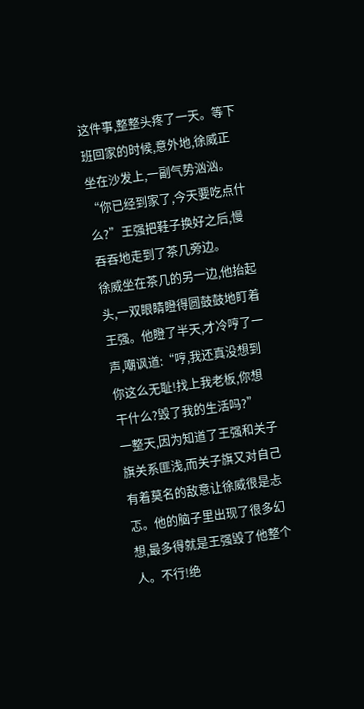这件事,整整头疼了一天。等下班回家的时候,意外地,徐威正坐在沙发上,一副气势汹汹。
“你已经到家了,今天要吃点什么?”王强把鞋子换好之后,慢吞吞地走到了茶几旁边。
徐威坐在茶几的另一边,他抬起头,一双眼睛瞪得圆鼓鼓地盯着王强。他瞪了半天,才冷哼了一声,嘲讽道:“哼,我还真没想到你这么无耻!找上我老板,你想干什么?毁了我的生活吗?”
一整天,因为知道了王强和关子旗关系匪浅,而关子旗又对自己有着莫名的敌意让徐威很是忐忑。他的脑子里出现了很多幻想,最多得就是王强毁了他整个人。不行!绝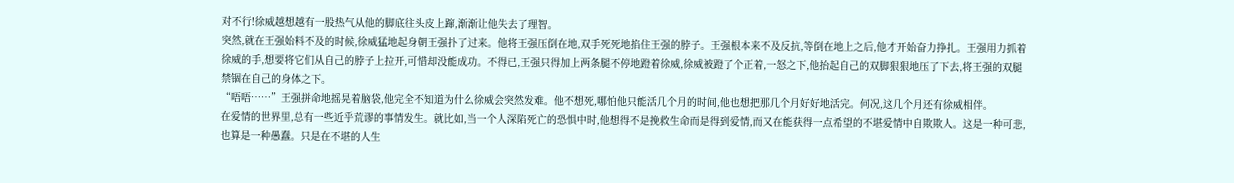对不行!徐威越想越有一股热气从他的脚底往头皮上蹿,渐渐让他失去了理智。
突然,就在王强始料不及的时候,徐威猛地起身朝王强扑了过来。他将王强压倒在地,双手死死地掐住王强的脖子。王强根本来不及反抗,等倒在地上之后,他才开始奋力挣扎。王强用力抓着徐威的手,想要将它们从自己的脖子上拉开,可惜却没能成功。不得已,王强只得加上两条腿不停地蹬着徐威,徐威被蹬了个正着,一怒之下,他抬起自己的双脚狠狠地压了下去,将王强的双腿禁锢在自己的身体之下。
“唔唔……”王强拼命地摇晃着脑袋,他完全不知道为什么徐威会突然发难。他不想死,哪怕他只能活几个月的时间,他也想把那几个月好好地活完。何况,这几个月还有徐威相伴。
在爱情的世界里,总有一些近乎荒谬的事情发生。就比如,当一个人深陷死亡的恐惧中时,他想得不是挽救生命而是得到爱情,而又在能获得一点希望的不堪爱情中自欺欺人。这是一种可悲,也算是一种愚蠢。只是在不堪的人生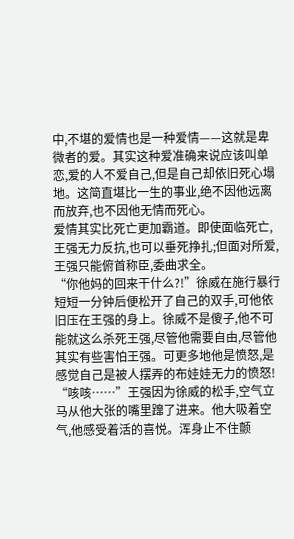中,不堪的爱情也是一种爱情——这就是卑微者的爱。其实这种爱准确来说应该叫单恋,爱的人不爱自己,但是自己却依旧死心塌地。这简直堪比一生的事业,绝不因他远离而放弃,也不因他无情而死心。
爱情其实比死亡更加霸道。即使面临死亡,王强无力反抗,也可以垂死挣扎;但面对所爱,王强只能俯首称臣,委曲求全。
“你他妈的回来干什么?!”徐威在施行暴行短短一分钟后便松开了自己的双手,可他依旧压在王强的身上。徐威不是傻子,他不可能就这么杀死王强,尽管他需要自由,尽管他其实有些害怕王强。可更多地他是愤怒,是感觉自己是被人摆弄的布娃娃无力的愤怒!
“咳咳……”王强因为徐威的松手,空气立马从他大张的嘴里蹿了进来。他大吸着空气,他感受着活的喜悦。浑身止不住颤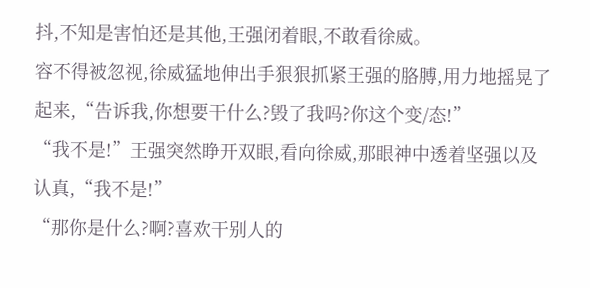抖,不知是害怕还是其他,王强闭着眼,不敢看徐威。
容不得被忽视,徐威猛地伸出手狠狠抓紧王强的胳膊,用力地摇晃了起来,“告诉我,你想要干什么?毁了我吗?你这个变/态!”
“我不是!”王强突然睁开双眼,看向徐威,那眼神中透着坚强以及认真,“我不是!”
“那你是什么?啊?喜欢干别人的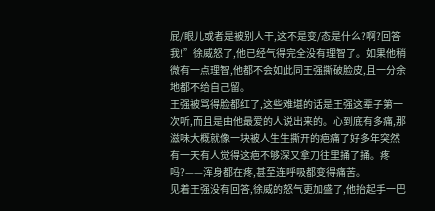屁/眼儿或者是被别人干,这不是变/态是什么?啊?回答我!”徐威怒了,他已经气得完全没有理智了。如果他稍微有一点理智,他都不会如此同王强撕破脸皮,且一分余地都不给自己留。
王强被骂得脸都红了,这些难堪的话是王强这辈子第一次听,而且是由他最爱的人说出来的。心到底有多痛,那滋味大概就像一块被人生生撕开的疤痛了好多年突然有一天有人觉得这疤不够深又拿刀往里捅了捅。疼吗?——浑身都在疼,甚至连呼吸都变得痛苦。
见着王强没有回答,徐威的怒气更加盛了,他抬起手一巴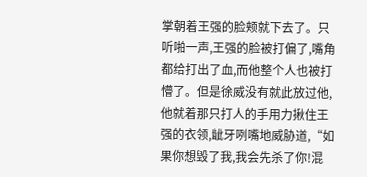掌朝着王强的脸颊就下去了。只听啪一声,王强的脸被打偏了,嘴角都给打出了血,而他整个人也被打懵了。但是徐威没有就此放过他,他就着那只打人的手用力揪住王强的衣领,龇牙咧嘴地威胁道,“如果你想毁了我,我会先杀了你!混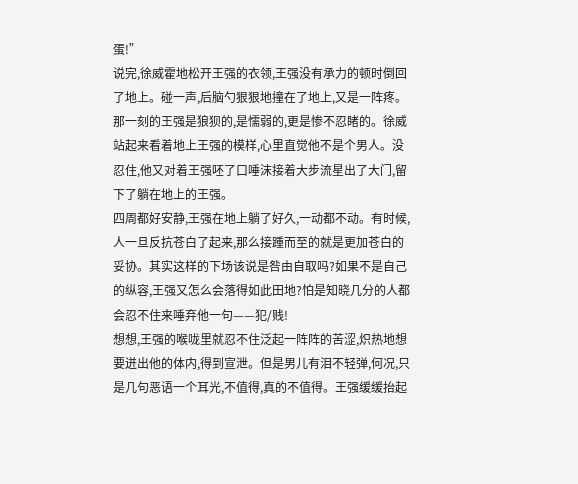蛋!”
说完,徐威霍地松开王强的衣领,王强没有承力的顿时倒回了地上。碰一声,后脑勺狠狠地撞在了地上,又是一阵疼。那一刻的王强是狼狈的,是懦弱的,更是惨不忍睹的。徐威站起来看着地上王强的模样,心里直觉他不是个男人。没忍住,他又对着王强呸了口唾沫接着大步流星出了大门,留下了躺在地上的王强。
四周都好安静,王强在地上躺了好久,一动都不动。有时候,人一旦反抗苍白了起来,那么接踵而至的就是更加苍白的妥协。其实这样的下场该说是咎由自取吗?如果不是自己的纵容,王强又怎么会落得如此田地?怕是知晓几分的人都会忍不住来唾弃他一句——犯/贱!
想想,王强的喉咙里就忍不住泛起一阵阵的苦涩,炽热地想要迸出他的体内,得到宣泄。但是男儿有泪不轻弹,何况,只是几句恶语一个耳光,不值得,真的不值得。王强缓缓抬起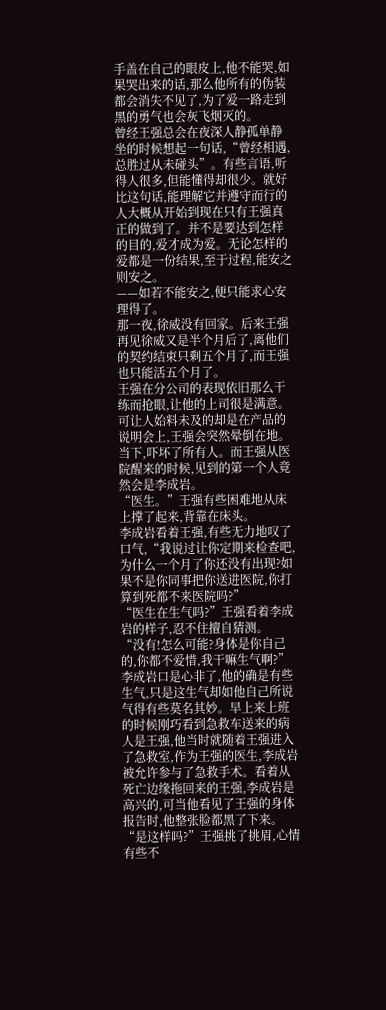手盖在自己的眼皮上,他不能哭,如果哭出来的话,那么他所有的伪装都会消失不见了,为了爱一路走到黑的勇气也会灰飞烟灭的。
曾经王强总会在夜深人静孤单静坐的时候想起一句话,“曾经相遇,总胜过从未碰头”。有些言语,听得人很多,但能懂得却很少。就好比这句话,能理解它并遵守而行的人大概从开始到现在只有王强真正的做到了。并不是要达到怎样的目的,爱才成为爱。无论怎样的爱都是一份结果,至于过程,能安之则安之。
——如若不能安之,便只能求心安理得了。
那一夜,徐威没有回家。后来王强再见徐威又是半个月后了,离他们的契约结束只剩五个月了,而王强也只能活五个月了。
王强在分公司的表现依旧那么干练而抢眼,让他的上司很是满意。可让人始料未及的却是在产品的说明会上,王强会突然晕倒在地。当下,吓坏了所有人。而王强从医院醒来的时候,见到的第一个人竟然会是李成岩。
“医生。”王强有些困难地从床上撑了起来,背靠在床头。
李成岩看着王强,有些无力地叹了口气,“我说过让你定期来检查吧,为什么一个月了你还没有出现?如果不是你同事把你送进医院,你打算到死都不来医院吗?”
“医生在生气吗?”王强看着李成岩的样子,忍不住擅自猜测。
“没有!怎么可能?身体是你自己的,你都不爱惜,我干嘛生气啊?”李成岩口是心非了,他的确是有些生气,只是这生气却如他自己所说气得有些莫名其妙。早上来上班的时候刚巧看到急救车送来的病人是王强,他当时就随着王强进入了急救室,作为王强的医生,李成岩被允许参与了急救手术。看着从死亡边缘拖回来的王强,李成岩是高兴的,可当他看见了王强的身体报告时,他整张脸都黑了下来。
“是这样吗?”王强挑了挑眉,心情有些不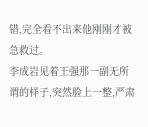错,完全看不出来他刚刚才被急救过。
李成岩见着王强那一副无所谓的样子,突然脸上一整,严肃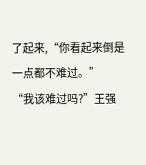了起来,“你看起来倒是一点都不难过。”
“我该难过吗?”王强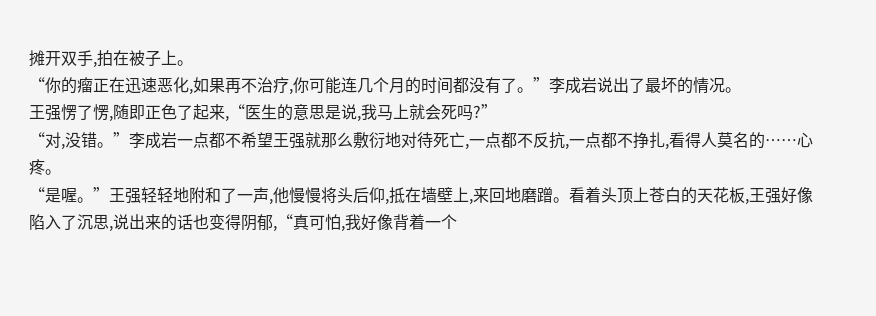摊开双手,拍在被子上。
“你的瘤正在迅速恶化,如果再不治疗,你可能连几个月的时间都没有了。”李成岩说出了最坏的情况。
王强愣了愣,随即正色了起来,“医生的意思是说,我马上就会死吗?”
“对,没错。”李成岩一点都不希望王强就那么敷衍地对待死亡,一点都不反抗,一点都不挣扎,看得人莫名的……心疼。
“是喔。”王强轻轻地附和了一声,他慢慢将头后仰,抵在墙壁上,来回地磨蹭。看着头顶上苍白的天花板,王强好像陷入了沉思,说出来的话也变得阴郁,“真可怕,我好像背着一个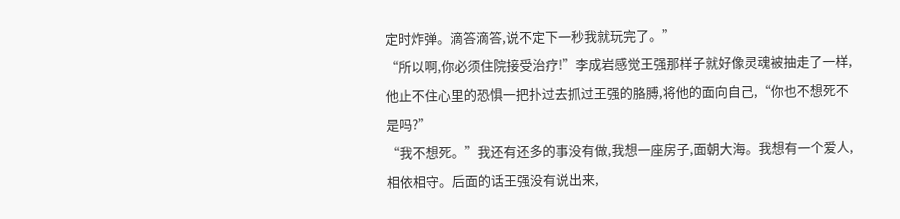定时炸弹。滴答滴答,说不定下一秒我就玩完了。”
“所以啊,你必须住院接受治疗!”李成岩感觉王强那样子就好像灵魂被抽走了一样,他止不住心里的恐惧一把扑过去抓过王强的胳膊,将他的面向自己,“你也不想死不是吗?”
“我不想死。”我还有还多的事没有做,我想一座房子,面朝大海。我想有一个爱人,相依相守。后面的话王强没有说出来,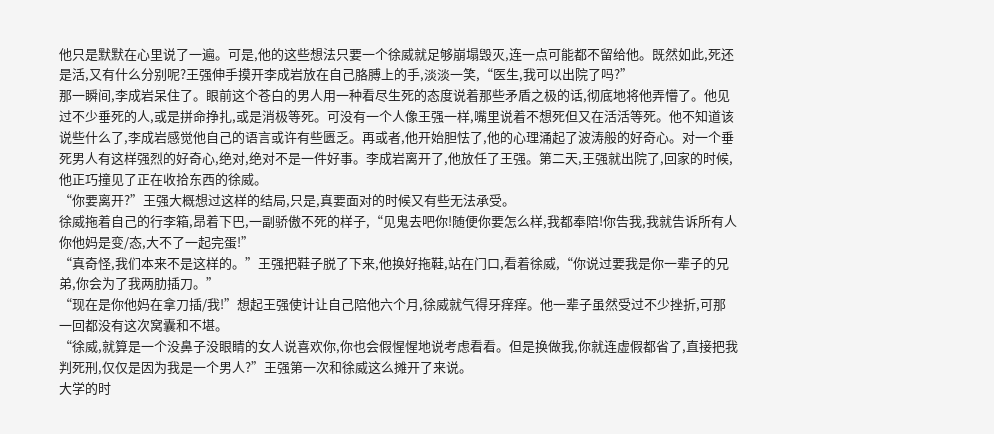他只是默默在心里说了一遍。可是,他的这些想法只要一个徐威就足够崩塌毁灭,连一点可能都不留给他。既然如此,死还是活,又有什么分别呢?王强伸手摸开李成岩放在自己胳膊上的手,淡淡一笑,“医生,我可以出院了吗?”
那一瞬间,李成岩呆住了。眼前这个苍白的男人用一种看尽生死的态度说着那些矛盾之极的话,彻底地将他弄懵了。他见过不少垂死的人,或是拼命挣扎,或是消极等死。可没有一个人像王强一样,嘴里说着不想死但又在活活等死。他不知道该说些什么了,李成岩感觉他自己的语言或许有些匮乏。再或者,他开始胆怯了,他的心理涌起了波涛般的好奇心。对一个垂死男人有这样强烈的好奇心,绝对,绝对不是一件好事。李成岩离开了,他放任了王强。第二天,王强就出院了,回家的时候,他正巧撞见了正在收拾东西的徐威。
“你要离开?”王强大概想过这样的结局,只是,真要面对的时候又有些无法承受。
徐威拖着自己的行李箱,昂着下巴,一副骄傲不死的样子,“见鬼去吧你!随便你要怎么样,我都奉陪!你告我,我就告诉所有人你他妈是变/态,大不了一起完蛋!”
“真奇怪,我们本来不是这样的。”王强把鞋子脱了下来,他换好拖鞋,站在门口,看着徐威,“你说过要我是你一辈子的兄弟,你会为了我两肋插刀。”
“现在是你他妈在拿刀插/我!”想起王强使计让自己陪他六个月,徐威就气得牙痒痒。他一辈子虽然受过不少挫折,可那一回都没有这次窝囊和不堪。
“徐威,就算是一个没鼻子没眼睛的女人说喜欢你,你也会假惺惺地说考虑看看。但是换做我,你就连虚假都省了,直接把我判死刑,仅仅是因为我是一个男人?”王强第一次和徐威这么摊开了来说。
大学的时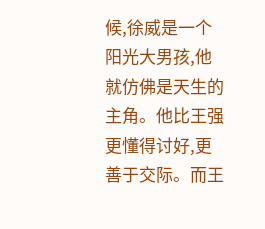候,徐威是一个阳光大男孩,他就仿佛是天生的主角。他比王强更懂得讨好,更善于交际。而王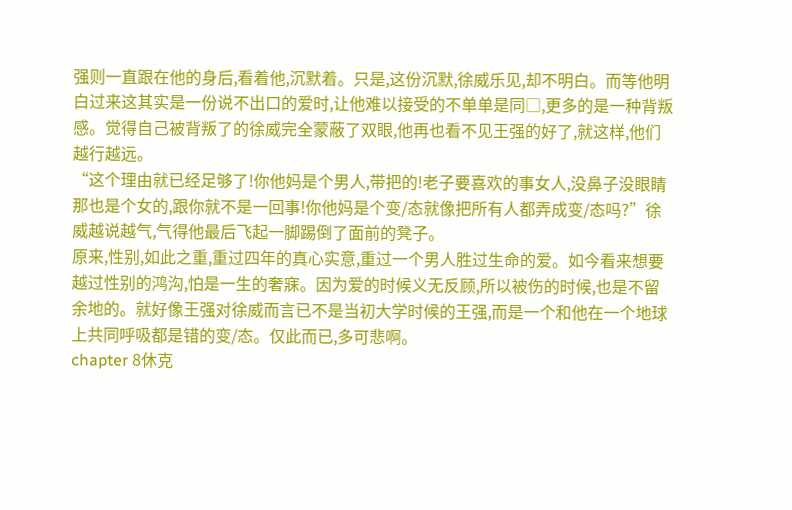强则一直跟在他的身后,看着他,沉默着。只是,这份沉默,徐威乐见,却不明白。而等他明白过来这其实是一份说不出口的爱时,让他难以接受的不单单是同□,更多的是一种背叛感。觉得自己被背叛了的徐威完全蒙蔽了双眼,他再也看不见王强的好了,就这样,他们越行越远。
“这个理由就已经足够了!你他妈是个男人,带把的!老子要喜欢的事女人,没鼻子没眼睛那也是个女的,跟你就不是一回事!你他妈是个变/态就像把所有人都弄成变/态吗?”徐威越说越气,气得他最后飞起一脚踢倒了面前的凳子。
原来,性别,如此之重,重过四年的真心实意,重过一个男人胜过生命的爱。如今看来想要越过性别的鸿沟,怕是一生的奢寐。因为爱的时候义无反顾,所以被伤的时候,也是不留余地的。就好像王强对徐威而言已不是当初大学时候的王强,而是一个和他在一个地球上共同呼吸都是错的变/态。仅此而已,多可悲啊。
chapter 8休克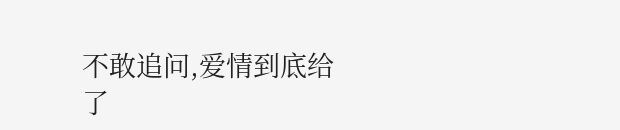不敢追问,爱情到底给了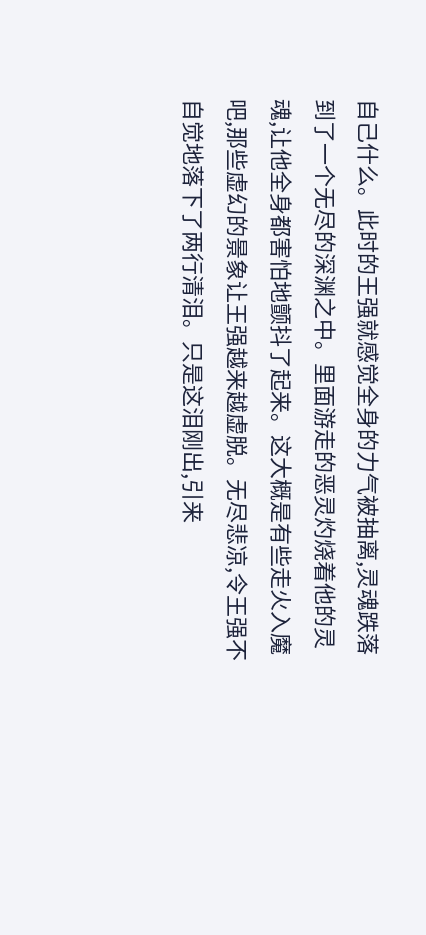自己什么。此时的王强就感觉全身的力气被抽离,灵魂跌落到了一个无尽的深渊之中。里面游走的恶灵灼烧着他的灵魂,让他全身都害怕地颤抖了起来。这大概是有些走火入魔吧,那些虚幻的景象让王强越来越虚脱。无尽悲凉,令王强不自觉地落下了两行清泪。只是这泪刚出,引来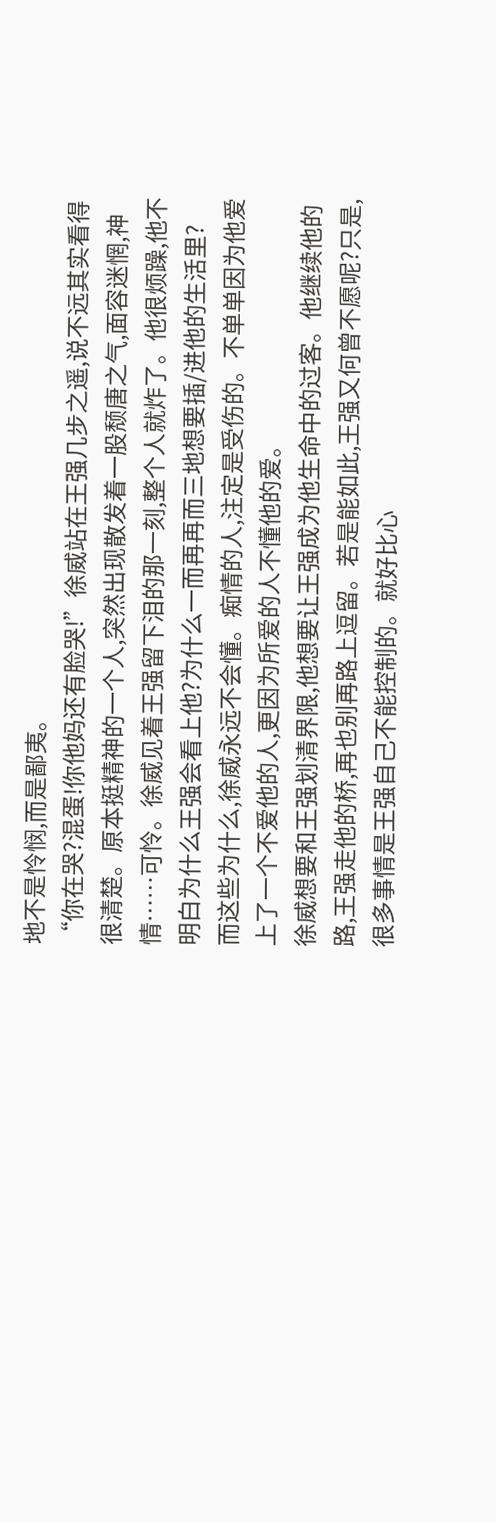地不是怜悯,而是鄙夷。
“你在哭?混蛋!你他妈还有脸哭!”徐威站在王强几步之遥,说不远其实看得很清楚。原本挺精神的一个人,突然出现散发着一股颓唐之气,面容迷惘,神情……可怜。徐威见着王强留下泪的那一刻,整个人就炸了。他很烦躁,他不明白为什么王强会看上他?为什么一而再再而三地想要插/进他的生活里?
而这些为什么,徐威永远不会懂。痴情的人,注定是受伤的。不单单因为他爱上了一个不爱他的人,更因为所爱的人不懂他的爱。
徐威想要和王强划清界限,他想要让王强成为他生命中的过客。他继续他的路,王强走他的桥,再也别再路上逗留。若是能如此,王强又何曾不愿呢?只是,很多事情是王强自己不能控制的。就好比心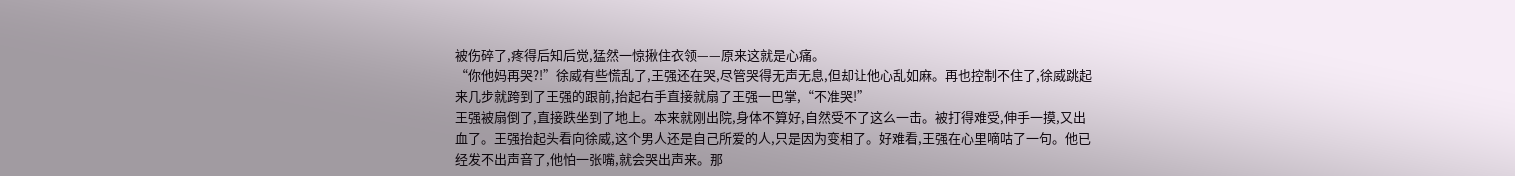被伤碎了,疼得后知后觉,猛然一惊揪住衣领——原来这就是心痛。
“你他妈再哭?!”徐威有些慌乱了,王强还在哭,尽管哭得无声无息,但却让他心乱如麻。再也控制不住了,徐威跳起来几步就跨到了王强的跟前,抬起右手直接就扇了王强一巴掌,“不准哭!”
王强被扇倒了,直接跌坐到了地上。本来就刚出院,身体不算好,自然受不了这么一击。被打得难受,伸手一摸,又出血了。王强抬起头看向徐威,这个男人还是自己所爱的人,只是因为变相了。好难看,王强在心里嘀咕了一句。他已经发不出声音了,他怕一张嘴,就会哭出声来。那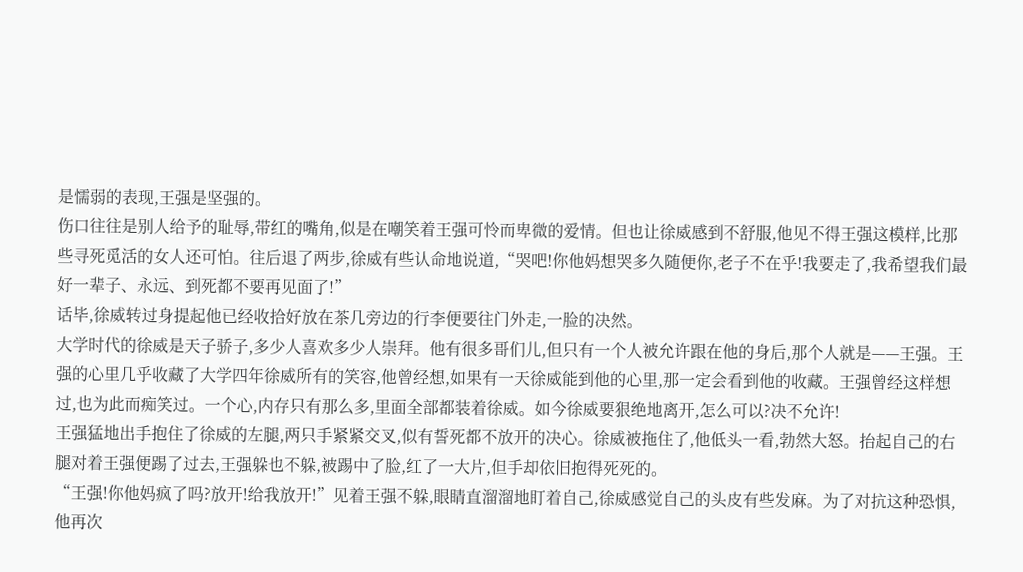是懦弱的表现,王强是坚强的。
伤口往往是别人给予的耻辱,带红的嘴角,似是在嘲笑着王强可怜而卑微的爱情。但也让徐威感到不舒服,他见不得王强这模样,比那些寻死觅活的女人还可怕。往后退了两步,徐威有些认命地说道,“哭吧!你他妈想哭多久随便你,老子不在乎!我要走了,我希望我们最好一辈子、永远、到死都不要再见面了!”
话毕,徐威转过身提起他已经收拾好放在茶几旁边的行李便要往门外走,一脸的决然。
大学时代的徐威是天子骄子,多少人喜欢多少人崇拜。他有很多哥们儿,但只有一个人被允许跟在他的身后,那个人就是——王强。王强的心里几乎收藏了大学四年徐威所有的笑容,他曾经想,如果有一天徐威能到他的心里,那一定会看到他的收藏。王强曾经这样想过,也为此而痴笑过。一个心,内存只有那么多,里面全部都装着徐威。如今徐威要狠绝地离开,怎么可以?决不允许!
王强猛地出手抱住了徐威的左腿,两只手紧紧交叉,似有誓死都不放开的决心。徐威被拖住了,他低头一看,勃然大怒。抬起自己的右腿对着王强便踢了过去,王强躲也不躲,被踢中了脸,红了一大片,但手却依旧抱得死死的。
“王强!你他妈疯了吗?放开!给我放开!”见着王强不躲,眼睛直溜溜地盯着自己,徐威感觉自己的头皮有些发麻。为了对抗这种恐惧,他再次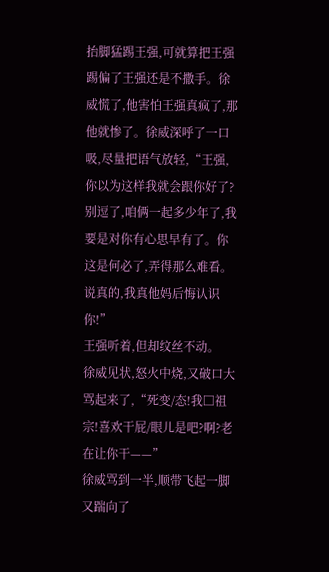抬脚猛踢王强,可就算把王强踢偏了王强还是不撒手。徐威慌了,他害怕王强真疯了,那他就惨了。徐威深呼了一口吸,尽量把语气放轻,“王强,你以为这样我就会跟你好了?别逗了,咱俩一起多少年了,我要是对你有心思早有了。你这是何必了,弄得那么难看。说真的,我真他妈后悔认识你!”
王强听着,但却纹丝不动。
徐威见状,怒火中烧,又破口大骂起来了,“死变/态!我□祖宗!喜欢干屁/眼儿是吧?啊?老在让你干——”
徐威骂到一半,顺带飞起一脚又踹向了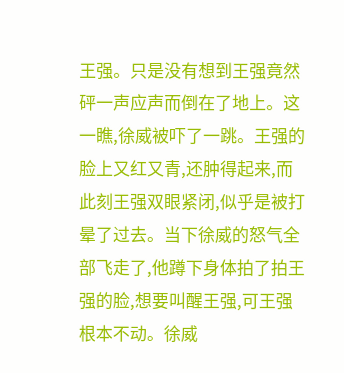王强。只是没有想到王强竟然砰一声应声而倒在了地上。这一瞧,徐威被吓了一跳。王强的脸上又红又青,还肿得起来,而此刻王强双眼紧闭,似乎是被打晕了过去。当下徐威的怒气全部飞走了,他蹲下身体拍了拍王强的脸,想要叫醒王强,可王强根本不动。徐威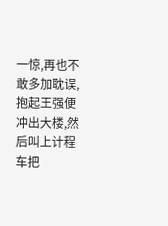一惊,再也不敢多加耽误,抱起王强便冲出大楼,然后叫上计程车把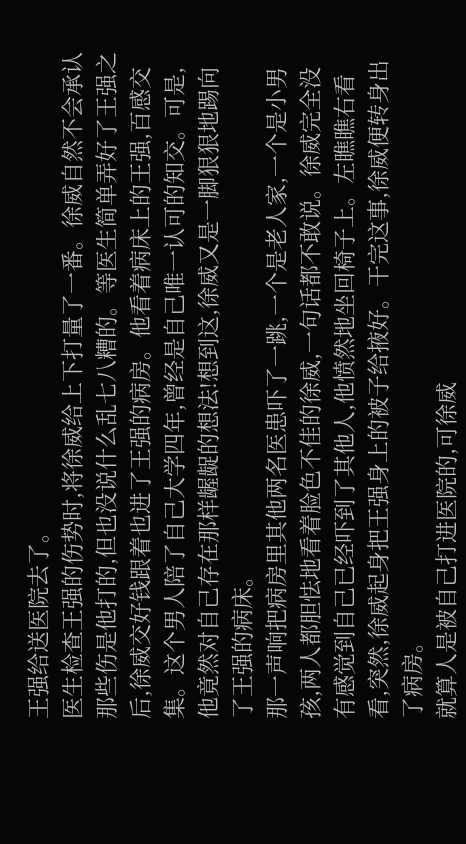王强给送医院去了。
医生检查王强的伤势时,将徐威给上下打量了一番。徐威自然不会承认那些伤是他打的,但也没说什么乱七八糟的。等医生简单弄好了王强之后,徐威交好钱跟着也进了王强的病房。他看着病床上的王强,百感交集。这个男人陪了自己大学四年,曾经是自己唯一认可的知交。可是,他竟然对自己存在那样龌龊的想法!想到这,徐威又是一脚狠狠地踢向了王强的病床。
那一声响把病房里其他两名医患吓了一跳,一个是老人家,一个是小男孩,两人都胆怯地看着脸色不佳的徐威,一句话都不敢说。徐威完全没有感觉到自己已经吓到了其他人,他愤然地坐回椅子上。左瞧瞧右看看,突然,徐威起身把王强身上的被子给掖好。干完这事,徐威便转身出了病房。
就算人是被自己打进医院的,可徐威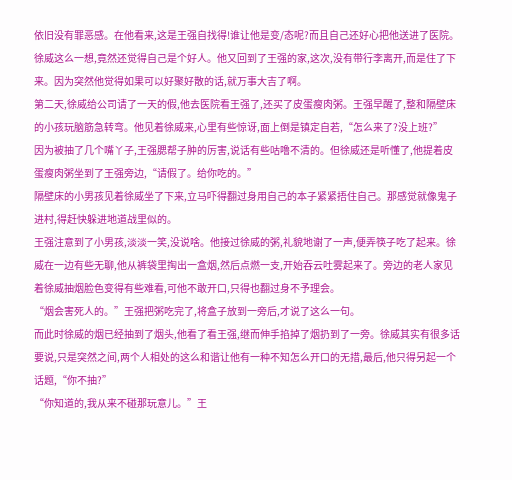依旧没有罪恶感。在他看来,这是王强自找得!谁让他是变/态呢?而且自己还好心把他送进了医院。徐威这么一想,竟然还觉得自己是个好人。他又回到了王强的家,这次,没有带行李离开,而是住了下来。因为突然他觉得如果可以好聚好散的话,就万事大吉了啊。
第二天,徐威给公司请了一天的假,他去医院看王强了,还买了皮蛋瘦肉粥。王强早醒了,整和隔壁床的小孩玩脑筋急转弯。他见着徐威来,心里有些惊讶,面上倒是镇定自若,“怎么来了?没上班?”
因为被抽了几个嘴丫子,王强腮帮子肿的厉害,说话有些咕噜不清的。但徐威还是听懂了,他提着皮蛋瘦肉粥坐到了王强旁边,“请假了。给你吃的。”
隔壁床的小男孩见着徐威坐了下来,立马吓得翻过身用自己的本子紧紧捂住自己。那感觉就像鬼子进村,得赶快躲进地道战里似的。
王强注意到了小男孩,淡淡一笑,没说啥。他接过徐威的粥,礼貌地谢了一声,便弄筷子吃了起来。徐威在一边有些无聊,他从裤袋里掏出一盒烟,然后点燃一支,开始吞云吐雾起来了。旁边的老人家见着徐威抽烟脸色变得有些难看,可他不敢开口,只得也翻过身不予理会。
“烟会害死人的。”王强把粥吃完了,将盒子放到一旁后,才说了这么一句。
而此时徐威的烟已经抽到了烟头,他看了看王强,继而伸手掐掉了烟扔到了一旁。徐威其实有很多话要说,只是突然之间,两个人相处的这么和谐让他有一种不知怎么开口的无措,最后,他只得另起一个话题,“你不抽?”
“你知道的,我从来不碰那玩意儿。”王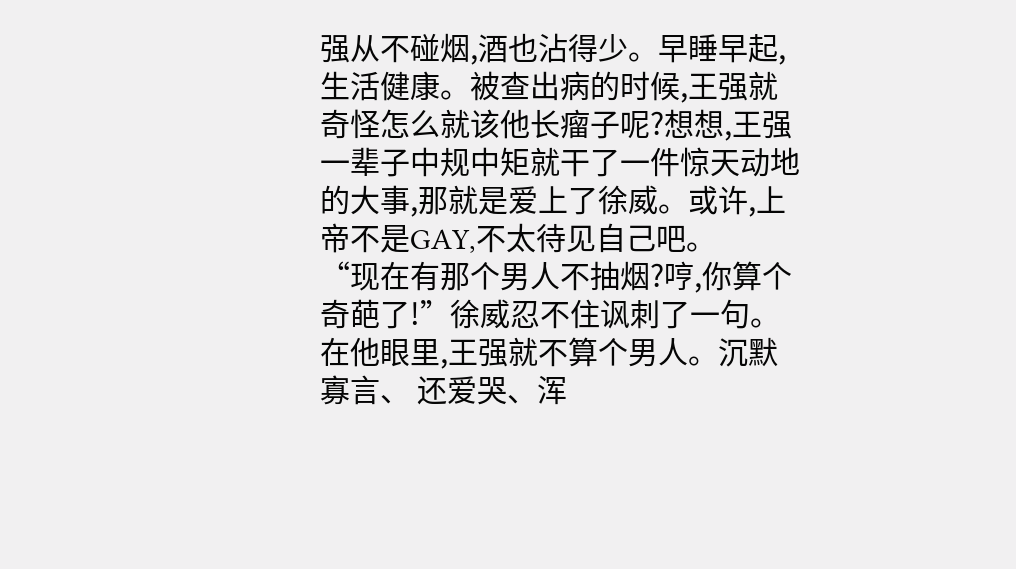强从不碰烟,酒也沾得少。早睡早起,生活健康。被查出病的时候,王强就奇怪怎么就该他长瘤子呢?想想,王强一辈子中规中矩就干了一件惊天动地的大事,那就是爱上了徐威。或许,上帝不是GAY,不太待见自己吧。
“现在有那个男人不抽烟?哼,你算个奇葩了!”徐威忍不住讽刺了一句。在他眼里,王强就不算个男人。沉默寡言、 还爱哭、浑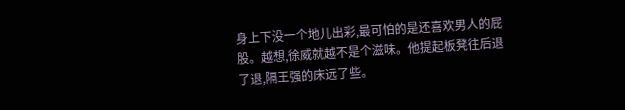身上下没一个地儿出彩,最可怕的是还喜欢男人的屁股。越想,徐威就越不是个滋味。他提起板凳往后退了退,隔王强的床远了些。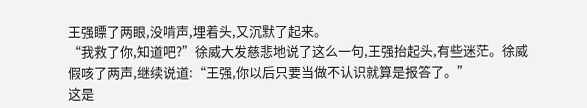王强瞟了两眼,没啃声,埋着头,又沉默了起来。
“我救了你,知道吧?”徐威大发慈悲地说了这么一句,王强抬起头,有些迷茫。徐威假咳了两声,继续说道:“王强,你以后只要当做不认识就算是报答了。”
这是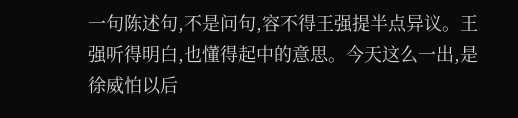一句陈述句,不是问句,容不得王强提半点异议。王强听得明白,也懂得起中的意思。今天这么一出,是徐威怕以后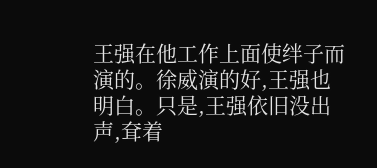王强在他工作上面使绊子而演的。徐威演的好,王强也明白。只是,王强依旧没出声,耷着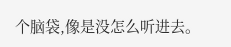个脑袋,像是没怎么听进去。